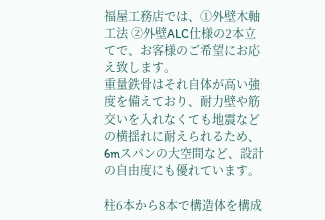福屋工務店では、①外壁木軸工法 ②外壁ALC仕様の2本立てで、お客様のご希望にお応え致します。
重量鉄骨はそれ自体が高い強度を備えており、耐力壁や筋交いを入れなくても地震などの横揺れに耐えられるため、6mスパンの大空間など、設計の自由度にも優れています。

柱6本から8本で構造体を構成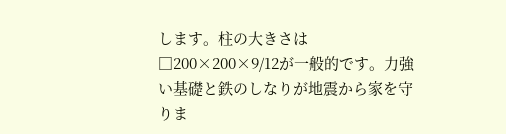します。柱の大きさは□200×200×9/12が一般的です。力強い基礎と鉄のしなりが地震から家を守りま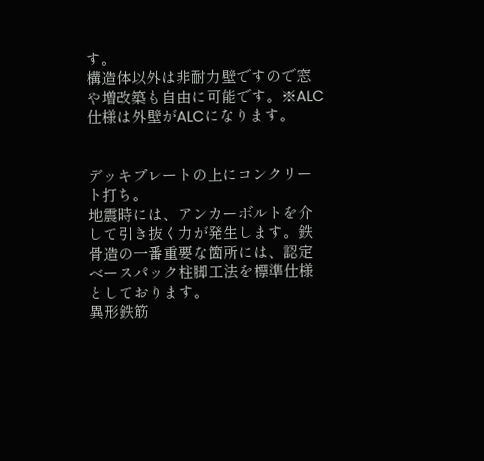す。
構造体以外は非耐力壁ですので窓や増改築も自由に可能です。※ALC仕様は外壁がALCになります。


デッキプレートの上にコンクリート打ち。
地震時には、アンカーボルトを介して引き抜く力が発生します。鉄骨造の一番重要な箇所には、認定ベースパック柱脚工法を標準仕様としております。
異形鉄筋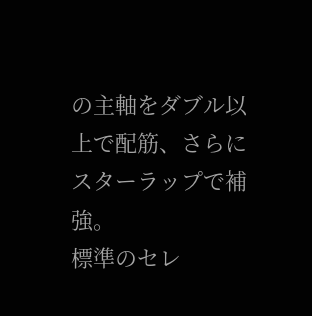の主軸をダブル以上で配筋、さらにスターラップで補強。
標準のセレ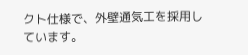クト仕様で、外壁通気工を採用しています。